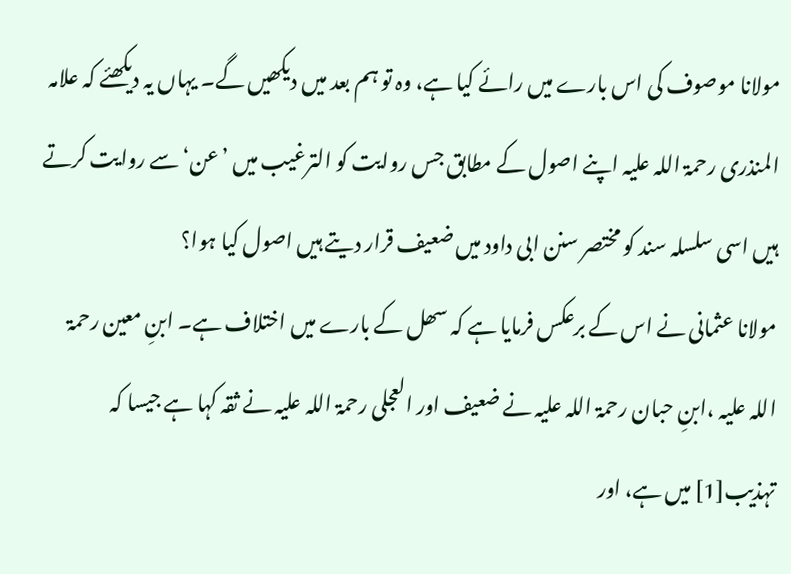مولانا موصوف کی اس بارے میں رائے کیا ہے، وہ تو ہم بعد میں دیکھیں گے۔ یہاں یہ دیکھئے کہ علامہ المنذری رحمۃ اللہ علیہ اپنے اصول کے مطابق جس روایت کو الترغیب میں ’عن‘ سے روایت کرتے ہیں اسی سلسلہ سند کو مختصر سنن ابی داود میں ضعیف قرار دیتے ہیں اصول کیا ہوا؟
مولانا عثمانی نے اس کے برعکس فرمایا ہے کہ سھل کے بارے میں اختلاف ہے۔ ابنِ معین رحمۃ اللہ علیہ ،ابنِ حبان رحمۃ اللہ علیہ نے ضعیف اور العجلی رحمۃ اللہ علیہ نے ثقہ کہا ہے جیسا کہ تہذیب[1] میں ہے، اور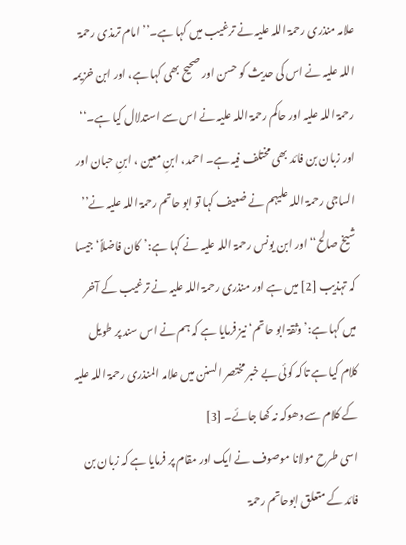علامہ منذری رحمۃ اللہ علیہ نے ترغیب میں کہا ہے۔’’ امام ترمذی رحمۃ اللہ علیہ نے اس کی حدیث کو حسن اور صحیح بھی کہا ہے، اور ابن خزیمہ رحمۃ اللہ علیہ اور حاکم رحمۃ اللہ علیہ نے اس سے استدلال کیا ہے۔‘‘ اور زبان بن فائد بھی مختلف فیہ ہے۔ احمد، ابنِ معین ، ابنِ حبان اور الساجی رحمۃ اللہ علیہم نے ضعیف کہا تو ابو حاتم رحمۃ اللہ علیہ نے’’ شیخ صالح‘‘ اور ابن یونس رحمۃ اللہ علیہ نے کہا ہے:’کان فاضلاً‘ جیسا کہ تہذیب [2] میں ہے اور منذری رحمۃ اللہ علیہ نے ترغیب کے آخر میں کہا ہے:’ وثقۃ ابو حاتم‘ نیز فرمایا ہے کہ ہم نے اس سند پر طویل کلام کیا ہے تاکہ کوئی بے خبر مختصر السنن میں علامہ المنذری رحمۃ اللہ علیہ کے کلام سے دھوکہ نہ کھا جائے۔ [3]
اسی طرح مولانا موصوف نے ایک اور مقام پر فرمایا ہے کہ زبان بن فائد کے متعلق ابوحاتم رحمۃ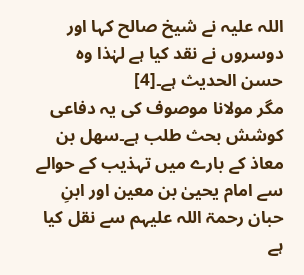اللہ علیہ نے شیخ صالح کہا اور دوسروں نے نقد کیا ہے لہٰذا وہ حسن الحدیث ہے۔[4]
مگر مولانا موصوف کی یہ دفاعی کوشش بحث طلب ہے۔سھل بن معاذ کے بارے میں تہذیب کے حوالے سے امام یحییٰ بن معین اور ابنِ حبان رحمۃ اللہ علیہم سے نقل کیا ہے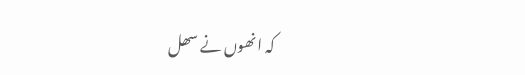کہ انھوں نے سھل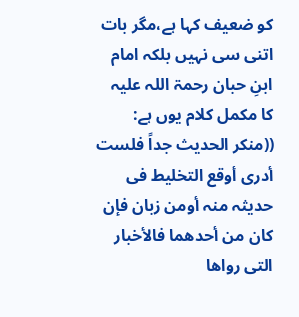کو ضعیف کہا ہے،مگر بات اتنی سی نہیں بلکہ امام ابنِ حبان رحمۃ اللہ علیہ کا مکمل کلام یوں ہے:
((منکر الحدیث جداً فلست أدری أوقع التخلیط فی حدیثہ منہ أومن زبان فإن کان من أحدھما فالأخبار التی رواھا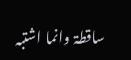ساقطۃ وانما اشتبہ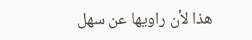ھذا لأن راویھا عن سھل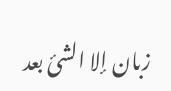زبان إلا الشئ بعد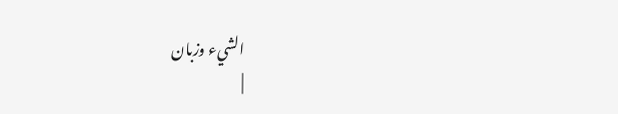الشيء وزبان
|